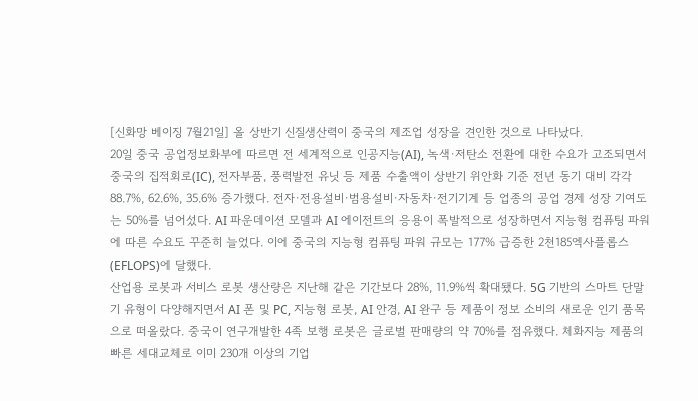[신화망 베이징 7월21일] 올 상반기 신질생산력이 중국의 제조업 성장을 견인한 것으로 나타났다.
20일 중국 공업정보화부에 따르면 전 세계적으로 인공지능(AI), 녹색·저탄소 전환에 대한 수요가 고조되면서 중국의 집적회로(IC), 전자부품, 풍력발전 유닛 등 제품 수출액이 상반기 위안화 기준 전년 동기 대비 각각 88.7%, 62.6%, 35.6% 증가했다. 전자·전용설비·범용설비·자동차·전기기계 등 업종의 공업 경제 성장 기여도는 50%를 넘어섰다. AI 파운데이션 모델과 AI 에이전트의 응용이 폭발적으로 성장하면서 지능형 컴퓨팅 파워에 따른 수요도 꾸준히 늘었다. 이에 중국의 지능형 컴퓨팅 파워 규모는 177% 급증한 2천185엑사플롭스(EFLOPS)에 달했다.
산업용 로봇과 서비스 로봇 생산량은 지난해 같은 기간보다 28%, 11.9%씩 확대됐다. 5G 기반의 스마트 단말기 유형이 다양해지면서 AI 폰 및 PC, 지능형 로봇, AI 안경, AI 완구 등 제품이 정보 소비의 새로운 인기 품목으로 떠올랐다. 중국이 연구개발한 4족 보행 로봇은 글로벌 판매량의 약 70%를 점유했다. 체화지능 제품의 빠른 세대교체로 이미 230개 이상의 기업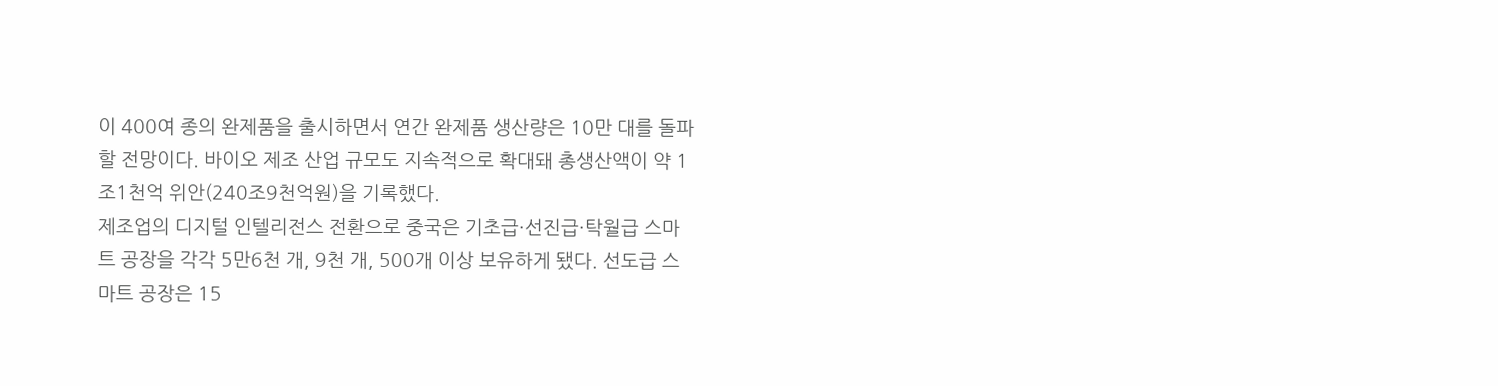이 400여 종의 완제품을 출시하면서 연간 완제품 생산량은 10만 대를 돌파할 전망이다. 바이오 제조 산업 규모도 지속적으로 확대돼 총생산액이 약 1조1천억 위안(240조9천억원)을 기록했다.
제조업의 디지털 인텔리전스 전환으로 중국은 기초급·선진급·탁월급 스마트 공장을 각각 5만6천 개, 9천 개, 500개 이상 보유하게 됐다. 선도급 스마트 공장은 15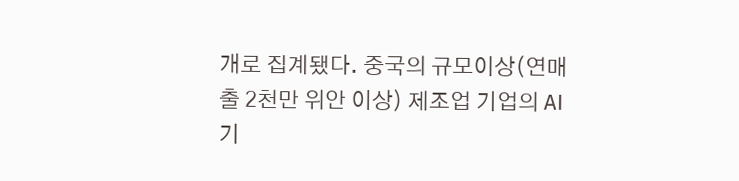개로 집계됐다. 중국의 규모이상(연매출 2천만 위안 이상) 제조업 기업의 AI 기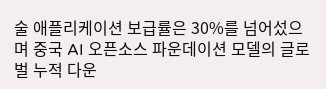술 애플리케이션 보급률은 30%를 넘어섰으며 중국 AI 오픈소스 파운데이션 모델의 글로벌 누적 다운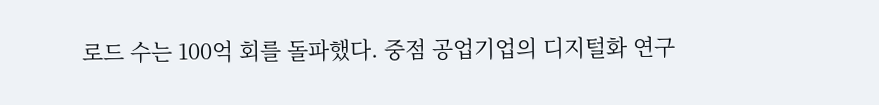로드 수는 100억 회를 돌파했다. 중점 공업기업의 디지털화 연구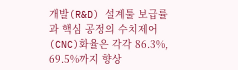개발(R&D) 설계툴 보급률과 핵심 공정의 수치제어(CNC)화율은 각각 86.3%, 69.5%까지 향상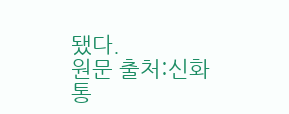됐다.
원문 출처:신화통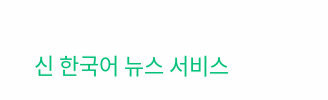신 한국어 뉴스 서비스